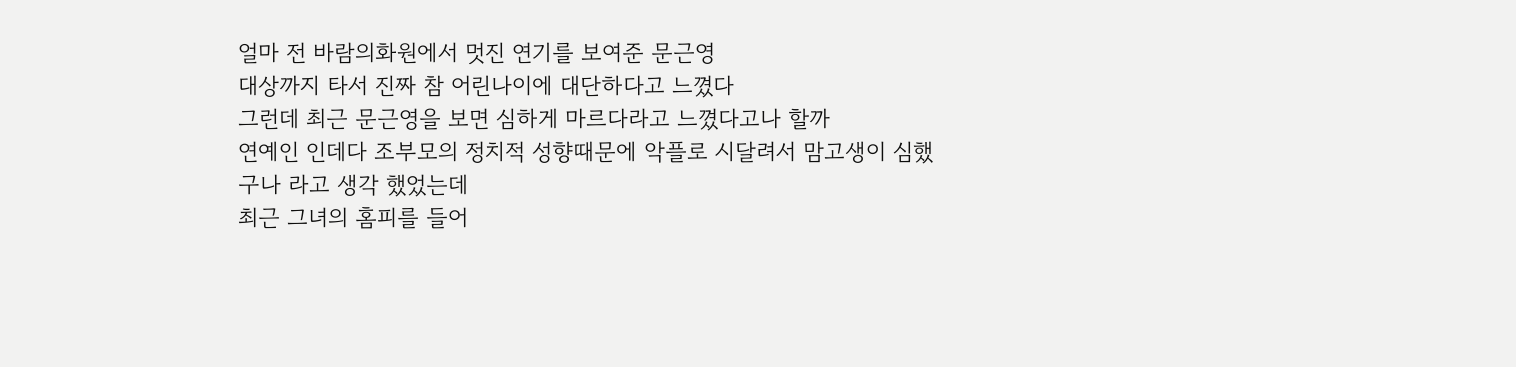얼마 전 바람의화원에서 멋진 연기를 보여준 문근영
대상까지 타서 진짜 참 어린나이에 대단하다고 느꼈다
그런데 최근 문근영을 보면 심하게 마르다라고 느꼈다고나 할까
연예인 인데다 조부모의 정치적 성향때문에 악플로 시달려서 맘고생이 심했구나 라고 생각 했었는데
최근 그녀의 홈피를 들어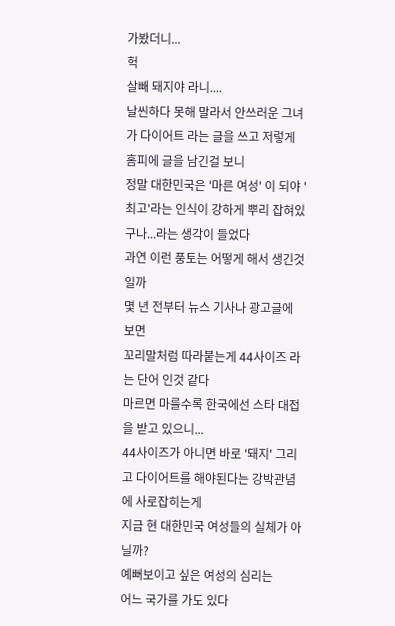가봤더니...
헉
살빼 돼지야 라니....
날씬하다 못해 말라서 안쓰러운 그녀가 다이어트 라는 글을 쓰고 저렇게 홈피에 글을 남긴걸 보니
정말 대한민국은 '마른 여성' 이 되야 '최고'라는 인식이 강하게 뿌리 잡혀있구나...라는 생각이 들었다
과연 이런 풍토는 어떻게 해서 생긴것일까
몇 년 전부터 뉴스 기사나 광고글에 보면
꼬리말처럼 따라붙는게 44사이즈 라는 단어 인것 같다
마르면 마를수록 한국에선 스타 대접을 받고 있으니...
44사이즈가 아니면 바로 '돼지' 그리고 다이어트를 해야된다는 강박관념에 사로잡히는게
지금 현 대한민국 여성들의 실체가 아닐까?
예뻐보이고 싶은 여성의 심리는
어느 국가를 가도 있다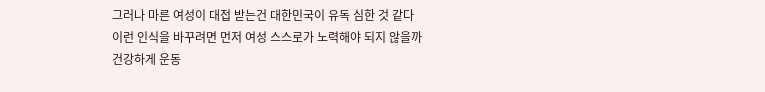그러나 마른 여성이 대접 받는건 대한민국이 유독 심한 것 같다
이런 인식을 바꾸려면 먼저 여성 스스로가 노력해야 되지 않을까
건강하게 운동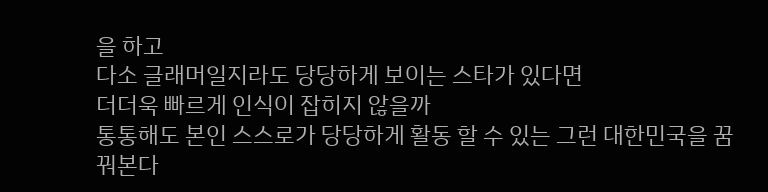을 하고
다소 글래머일지라도 당당하게 보이는 스타가 있다면
더더욱 빠르게 인식이 잡히지 않을까
통통해도 본인 스스로가 당당하게 활동 할 수 있는 그런 대한민국을 꿈꿔본다